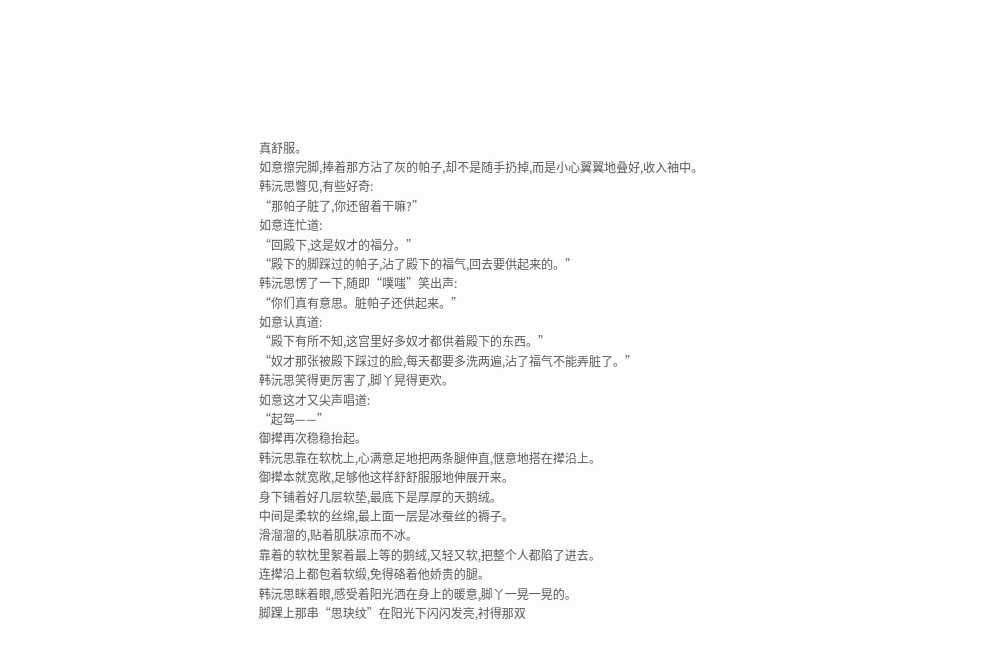真舒服。
如意擦完脚,捧着那方沾了灰的帕子,却不是随手扔掉,而是小心翼翼地叠好,收入袖中。
韩沅思瞥见,有些好奇:
“那帕子脏了,你还留着干嘛?”
如意连忙道:
“回殿下,这是奴才的福分。”
“殿下的脚踩过的帕子,沾了殿下的福气,回去要供起来的。”
韩沅思愣了一下,随即“噗嗤”笑出声:
“你们真有意思。脏帕子还供起来。”
如意认真道:
“殿下有所不知,这宫里好多奴才都供着殿下的东西。”
“奴才那张被殿下踩过的脸,每天都要多洗两遍,沾了福气不能弄脏了。”
韩沅思笑得更厉害了,脚丫晃得更欢。
如意这才又尖声唱道:
“起驾——”
御撵再次稳稳抬起。
韩沅思靠在软枕上,心满意足地把两条腿伸直,惬意地搭在撵沿上。
御撵本就宽敞,足够他这样舒舒服服地伸展开来。
身下铺着好几层软垫,最底下是厚厚的天鹅绒。
中间是柔软的丝绵,最上面一层是冰蚕丝的褥子。
滑溜溜的,贴着肌肤凉而不冰。
靠着的软枕里絮着最上等的鹅绒,又轻又软,把整个人都陷了进去。
连撵沿上都包着软缎,免得硌着他娇贵的腿。
韩沅思眯着眼,感受着阳光洒在身上的暖意,脚丫一晃一晃的。
脚踝上那串“思玦纹”在阳光下闪闪发亮,衬得那双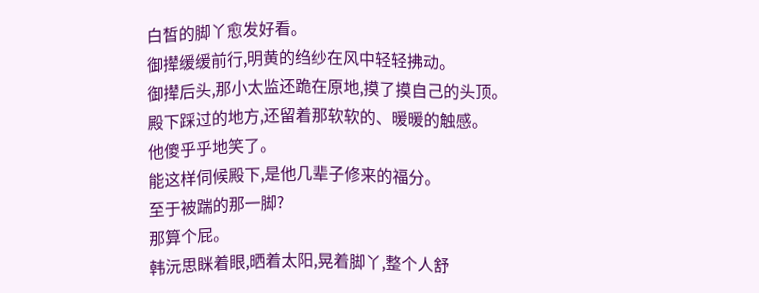白皙的脚丫愈发好看。
御撵缓缓前行,明黄的绉纱在风中轻轻拂动。
御撵后头,那小太监还跪在原地,摸了摸自己的头顶。
殿下踩过的地方,还留着那软软的、暖暖的触感。
他傻乎乎地笑了。
能这样伺候殿下,是他几辈子修来的福分。
至于被踹的那一脚?
那算个屁。
韩沅思眯着眼,晒着太阳,晃着脚丫,整个人舒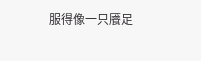服得像一只餍足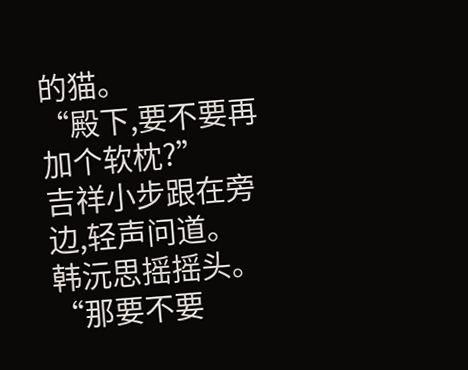的猫。
“殿下,要不要再加个软枕?”
吉祥小步跟在旁边,轻声问道。
韩沅思摇摇头。
“那要不要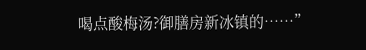喝点酸梅汤?御膳房新冰镇的……”